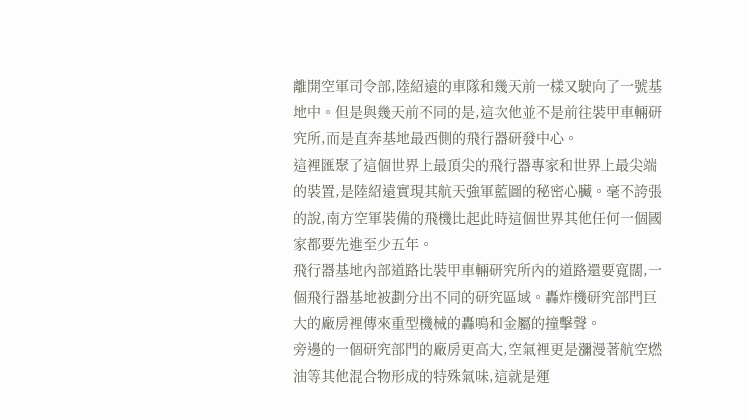離開空軍司令部,陸紹遠的車隊和幾天前一樣又駛向了一號基地中。但是與幾天前不同的是,這次他並不是前往裝甲車輛研究所,而是直奔基地最西側的飛行器研發中心。
這裡匯聚了這個世界上最頂尖的飛行器專家和世界上最尖端的裝置,是陸紹遠實現其航天強軍藍圖的秘密心臟。毫不誇張的說,南方空軍裝備的飛機比起此時這個世界其他任何一個國家都要先進至少五年。
飛行器基地內部道路比裝甲車輛研究所內的道路還要寬闊,一個飛行器基地被劃分出不同的研究區域。轟炸機研究部門巨大的廠房裡傳來重型機械的轟鳴和金屬的撞擊聲。
旁邊的一個研究部門的廠房更高大,空氣裡更是瀰漫著航空燃油等其他混合物形成的特殊氣味,這就是運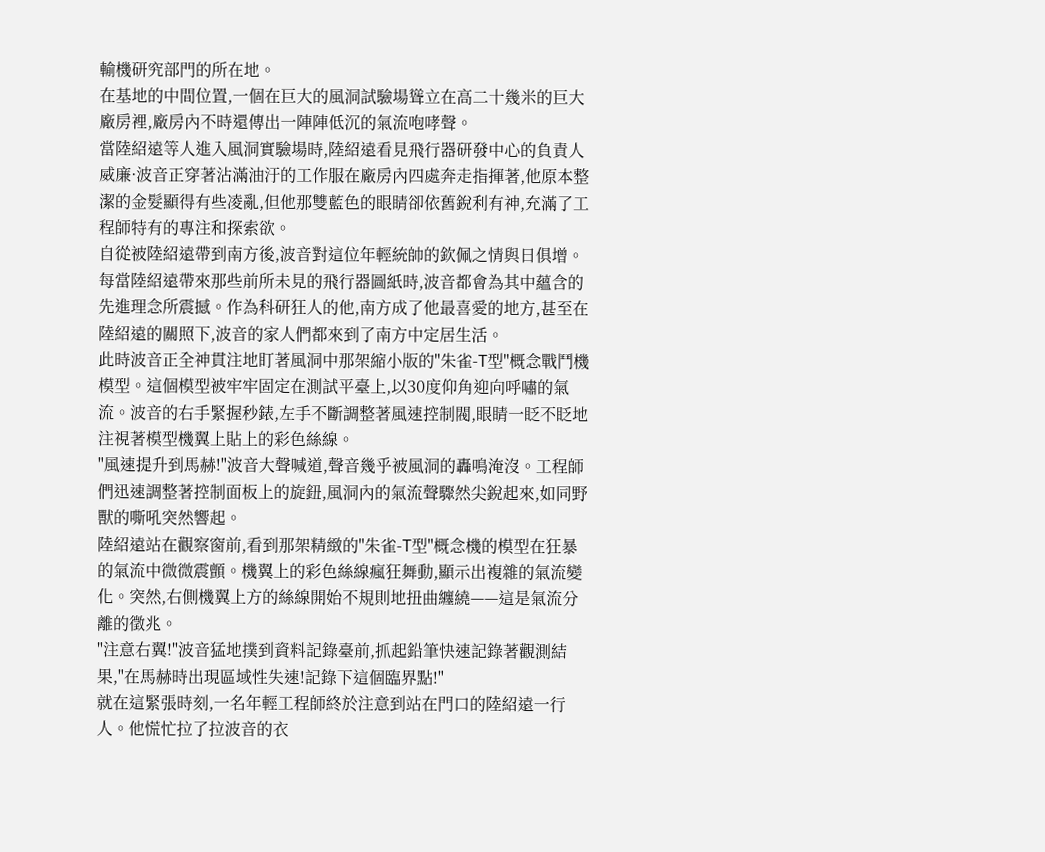輸機研究部門的所在地。
在基地的中間位置,一個在巨大的風洞試驗場聳立在高二十幾米的巨大廠房裡,廠房內不時還傳出一陣陣低沉的氣流咆哮聲。
當陸紹遠等人進入風洞實驗場時,陸紹遠看見飛行器研發中心的負責人威廉·波音正穿著沾滿油汙的工作服在廠房內四處奔走指揮著,他原本整潔的金髮顯得有些凌亂,但他那雙藍色的眼睛卻依舊銳利有神,充滿了工程師特有的專注和探索欲。
自從被陸紹遠帶到南方後,波音對這位年輕統帥的欽佩之情與日俱增。每當陸紹遠帶來那些前所未見的飛行器圖紙時,波音都會為其中蘊含的先進理念所震撼。作為科研狂人的他,南方成了他最喜愛的地方,甚至在陸紹遠的關照下,波音的家人們都來到了南方中定居生活。
此時波音正全神貫注地盯著風洞中那架縮小版的"朱雀-T型"概念戰鬥機模型。這個模型被牢牢固定在測試平臺上,以30度仰角迎向呼嘯的氣流。波音的右手緊握秒錶,左手不斷調整著風速控制閥,眼睛一眨不眨地注視著模型機翼上貼上的彩色絲線。
"風速提升到馬赫!"波音大聲喊道,聲音幾乎被風洞的轟鳴淹沒。工程師們迅速調整著控制面板上的旋鈕,風洞內的氣流聲驟然尖銳起來,如同野獸的嘶吼突然響起。
陸紹遠站在觀察窗前,看到那架精緻的"朱雀-T型"概念機的模型在狂暴的氣流中微微震顫。機翼上的彩色絲線瘋狂舞動,顯示出複雜的氣流變化。突然,右側機翼上方的絲線開始不規則地扭曲纏繞——這是氣流分離的徵兆。
"注意右翼!"波音猛地撲到資料記錄臺前,抓起鉛筆快速記錄著觀測結果,"在馬赫時出現區域性失速!記錄下這個臨界點!"
就在這緊張時刻,一名年輕工程師終於注意到站在門口的陸紹遠一行人。他慌忙拉了拉波音的衣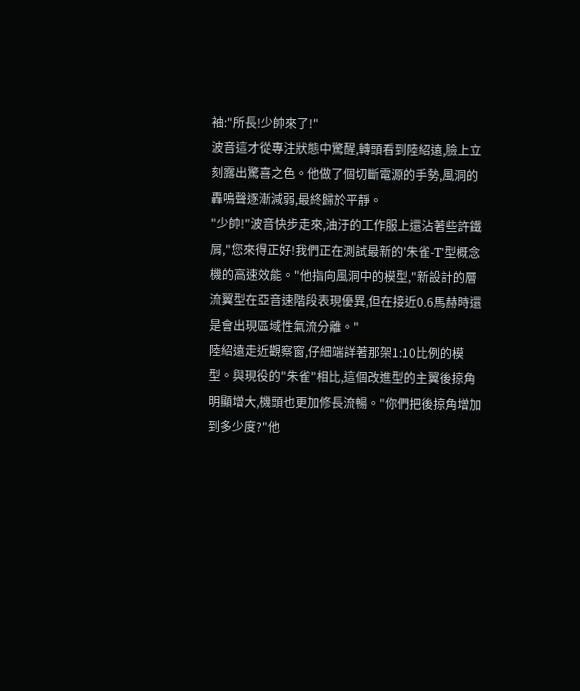袖:"所長!少帥來了!"
波音這才從專注狀態中驚醒,轉頭看到陸紹遠,臉上立刻露出驚喜之色。他做了個切斷電源的手勢,風洞的轟鳴聲逐漸減弱,最終歸於平靜。
"少帥!"波音快步走來,油汙的工作服上還沾著些許鐵屑,"您來得正好!我們正在測試最新的'朱雀-T'型概念機的高速效能。"他指向風洞中的模型,"新設計的層流翼型在亞音速階段表現優異,但在接近0.6馬赫時還是會出現區域性氣流分離。"
陸紹遠走近觀察窗,仔細端詳著那架1:10比例的模型。與現役的"朱雀"相比,這個改進型的主翼後掠角明顯增大,機頭也更加修長流暢。"你們把後掠角增加到多少度?"他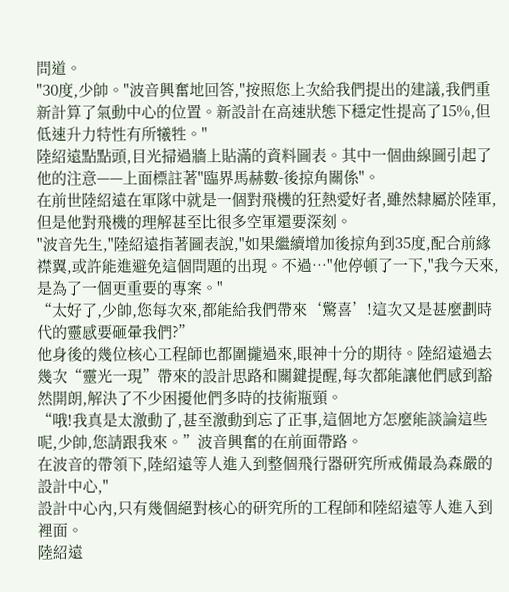問道。
"30度,少帥。"波音興奮地回答,"按照您上次給我們提出的建議,我們重新計算了氣動中心的位置。新設計在高速狀態下穩定性提高了15%,但低速升力特性有所犧牲。"
陸紹遠點點頭,目光掃過牆上貼滿的資料圖表。其中一個曲線圖引起了他的注意——上面標註著"臨界馬赫數-後掠角關係"。
在前世陸紹遠在軍隊中就是一個對飛機的狂熱愛好者,雖然隸屬於陸軍,但是他對飛機的理解甚至比很多空軍還要深刻。
"波音先生,"陸紹遠指著圖表說,"如果繼續增加後掠角到35度,配合前緣襟翼,或許能進避免這個問題的出現。不過…"他停頓了一下,"我今天來,是為了一個更重要的專案。"
“太好了,少帥,您每次來,都能給我們帶來‘驚喜’!這次又是甚麼劃時代的靈感要砸暈我們?”
他身後的幾位核心工程師也都圍攏過來,眼神十分的期待。陸紹遠過去幾次“靈光一現”帶來的設計思路和關鍵提醒,每次都能讓他們感到豁然開朗,解決了不少困擾他們多時的技術瓶頸。
“哦!我真是太激動了,甚至激動到忘了正事,這個地方怎麼能談論這些呢,少帥,您請跟我來。”波音興奮的在前面帶路。
在波音的帶領下,陸紹遠等人進入到整個飛行器研究所戒備最為森嚴的設計中心,"
設計中心內,只有幾個絕對核心的研究所的工程師和陸紹遠等人進入到裡面。
陸紹遠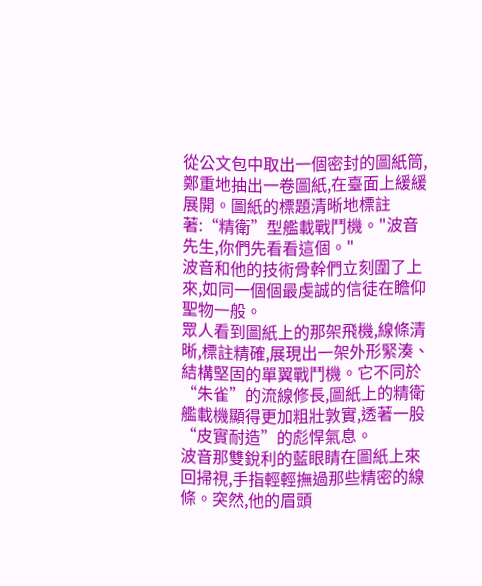從公文包中取出一個密封的圖紙筒,鄭重地抽出一卷圖紙,在臺面上緩緩展開。圖紙的標題清晰地標註著:“精衛”型艦載戰鬥機。"波音先生,你們先看看這個。"
波音和他的技術骨幹們立刻圍了上來,如同一個個最虔誠的信徒在瞻仰聖物一般。
眾人看到圖紙上的那架飛機,線條清晰,標註精確,展現出一架外形緊湊、結構堅固的單翼戰鬥機。它不同於“朱雀”的流線修長,圖紙上的精衛艦載機顯得更加粗壯敦實,透著一股“皮實耐造”的彪悍氣息。
波音那雙銳利的藍眼睛在圖紙上來回掃視,手指輕輕撫過那些精密的線條。突然,他的眉頭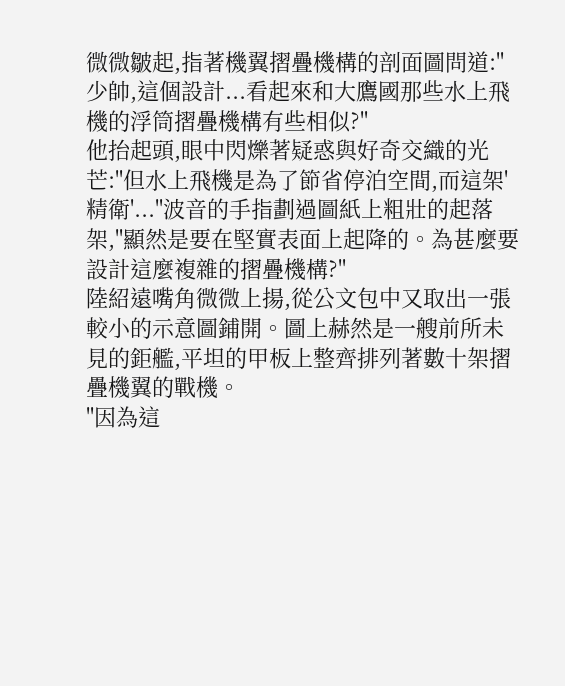微微皺起,指著機翼摺疊機構的剖面圖問道:"少帥,這個設計...看起來和大鷹國那些水上飛機的浮筒摺疊機構有些相似?"
他抬起頭,眼中閃爍著疑惑與好奇交織的光芒:"但水上飛機是為了節省停泊空間,而這架'精衛'..."波音的手指劃過圖紙上粗壯的起落架,"顯然是要在堅實表面上起降的。為甚麼要設計這麼複雜的摺疊機構?"
陸紹遠嘴角微微上揚,從公文包中又取出一張較小的示意圖鋪開。圖上赫然是一艘前所未見的鉅艦,平坦的甲板上整齊排列著數十架摺疊機翼的戰機。
"因為這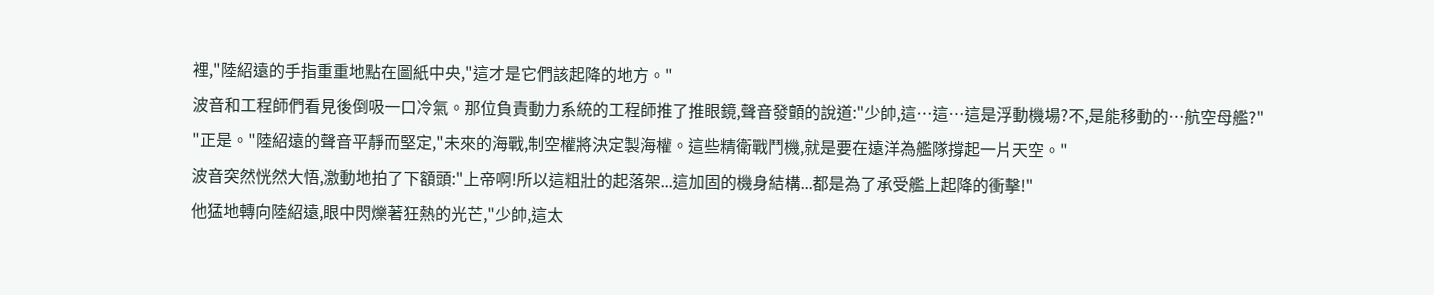裡,"陸紹遠的手指重重地點在圖紙中央,"這才是它們該起降的地方。"
波音和工程師們看見後倒吸一口冷氣。那位負責動力系統的工程師推了推眼鏡,聲音發顫的說道:"少帥,這…這…這是浮動機場?不,是能移動的…航空母艦?"
"正是。"陸紹遠的聲音平靜而堅定,"未來的海戰,制空權將決定製海權。這些精衛戰鬥機,就是要在遠洋為艦隊撐起一片天空。"
波音突然恍然大悟,激動地拍了下額頭:"上帝啊!所以這粗壯的起落架...這加固的機身結構...都是為了承受艦上起降的衝擊!"
他猛地轉向陸紹遠,眼中閃爍著狂熱的光芒,"少帥,這太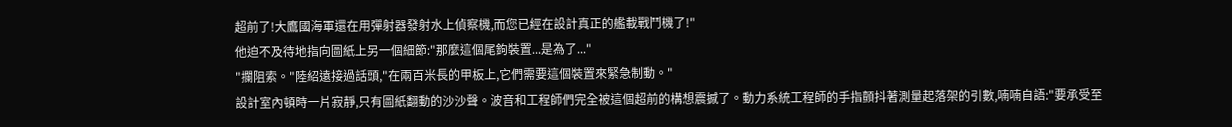超前了!大鷹國海軍還在用彈射器發射水上偵察機,而您已經在設計真正的艦載戰鬥機了!"
他迫不及待地指向圖紙上另一個細節:"那麼這個尾鉤裝置...是為了..."
"攔阻索。"陸紹遠接過話頭,"在兩百米長的甲板上,它們需要這個裝置來緊急制動。"
設計室內頓時一片寂靜,只有圖紙翻動的沙沙聲。波音和工程師們完全被這個超前的構想震撼了。動力系統工程師的手指顫抖著測量起落架的引數,喃喃自語:"要承受至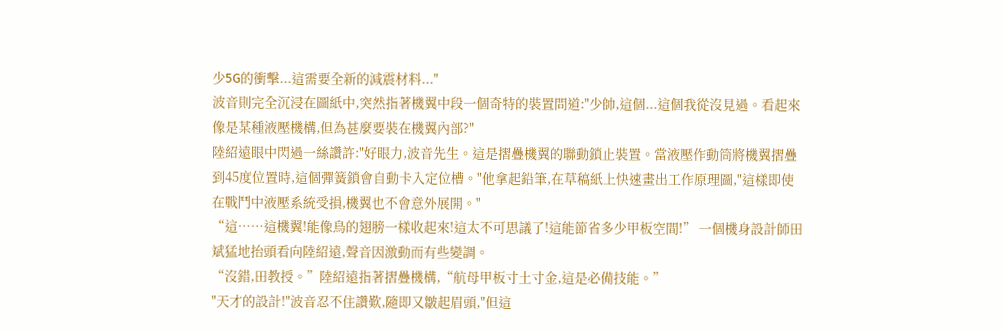少5G的衝擊...這需要全新的減震材料..."
波音則完全沉浸在圖紙中,突然指著機翼中段一個奇特的裝置問道:"少帥,這個...這個我從沒見過。看起來像是某種液壓機構,但為甚麼要裝在機翼內部?"
陸紹遠眼中閃過一絲讚許:"好眼力,波音先生。這是摺疊機翼的聯動鎖止裝置。當液壓作動筒將機翼摺疊到45度位置時,這個彈簧鎖會自動卡入定位槽。"他拿起鉛筆,在草稿紙上快速畫出工作原理圖,"這樣即使在戰鬥中液壓系統受損,機翼也不會意外展開。"
“這……這機翼!能像鳥的翅膀一樣收起來!這太不可思議了!這能節省多少甲板空間!” 一個機身設計師田斌猛地抬頭看向陸紹遠,聲音因激動而有些變調。
“沒錯,田教授。”陸紹遠指著摺疊機構,“航母甲板寸土寸金,這是必備技能。”
"天才的設計!"波音忍不住讚歎,隨即又皺起眉頭,"但這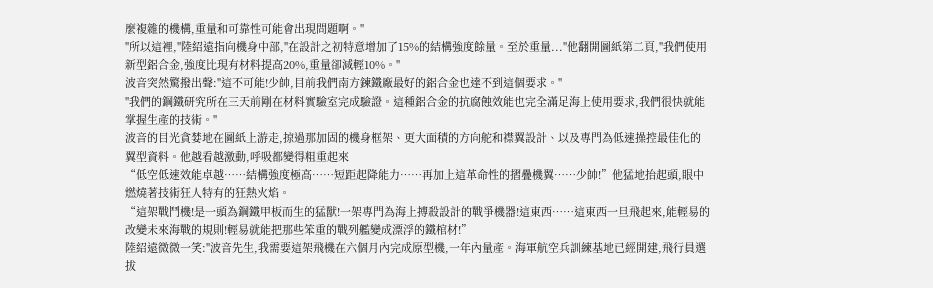麼複雜的機構,重量和可靠性可能會出現問題啊。"
"所以這裡,"陸紹遠指向機身中部,"在設計之初特意增加了15%的結構強度餘量。至於重量..."他翻開圖紙第二頁,"我們使用新型鋁合金,強度比現有材料提高20%,重量卻減輕10%。"
波音突然驚撥出聲:"這不可能!少帥,目前我們南方鍊鐵廠最好的鋁合金也達不到這個要求。"
"我們的鋼鐵研究所在三天前剛在材料實驗室完成驗證。這種鋁合金的抗腐蝕效能也完全滿足海上使用要求,我們很快就能掌握生產的技術。"
波音的目光貪婪地在圖紙上游走,掠過那加固的機身框架、更大面積的方向舵和襟翼設計、以及專門為低速操控最佳化的翼型資料。他越看越激動,呼吸都變得粗重起來
“低空低速效能卓越……結構強度極高……短距起降能力……再加上這革命性的摺疊機翼……少帥!”他猛地抬起頭,眼中燃燒著技術狂人特有的狂熱火焰。
“這架戰鬥機!是一頭為鋼鐵甲板而生的猛獸!一架專門為海上搏殺設計的戰爭機器!這東西……這東西一旦飛起來,能輕易的改變未來海戰的規則!輕易就能把那些笨重的戰列艦變成漂浮的鐵棺材!”
陸紹遠微微一笑:"波音先生,我需要這架飛機在六個月內完成原型機,一年內量產。海軍航空兵訓練基地已經開建,飛行員選拔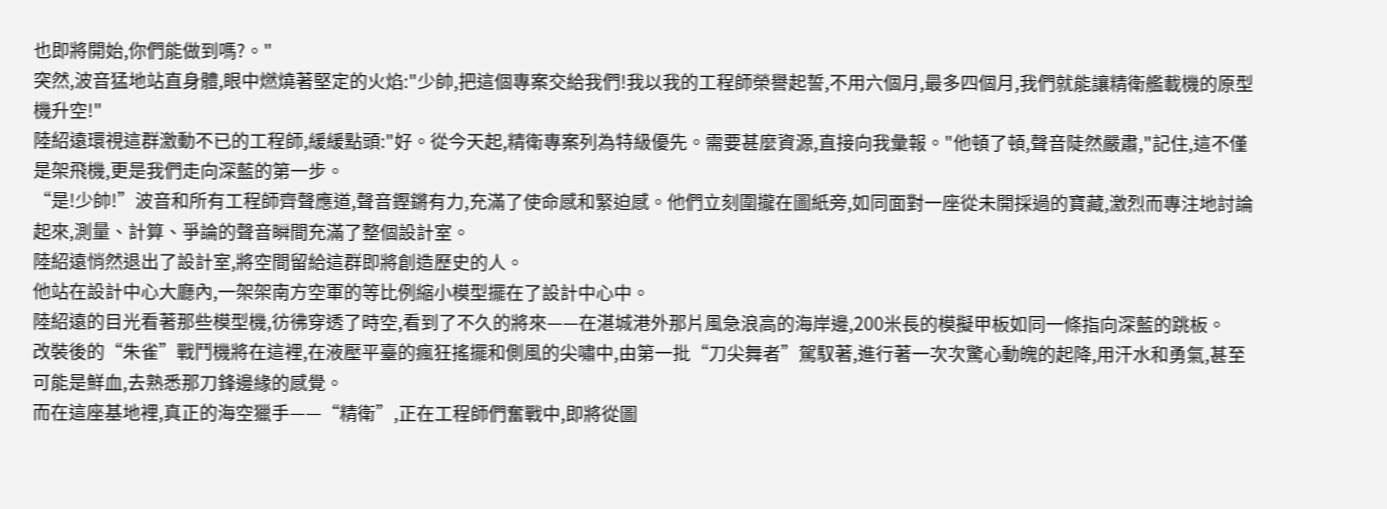也即將開始,你們能做到嗎?。"
突然,波音猛地站直身體,眼中燃燒著堅定的火焰:"少帥,把這個專案交給我們!我以我的工程師榮譽起誓,不用六個月,最多四個月,我們就能讓精衛艦載機的原型機升空!"
陸紹遠環視這群激動不已的工程師,緩緩點頭:"好。從今天起,精衛專案列為特級優先。需要甚麼資源,直接向我彙報。"他頓了頓,聲音陡然嚴肅,"記住,這不僅是架飛機,更是我們走向深藍的第一步。
“是!少帥!”波音和所有工程師齊聲應道,聲音鏗鏘有力,充滿了使命感和緊迫感。他們立刻圍攏在圖紙旁,如同面對一座從未開採過的寶藏,激烈而專注地討論起來,測量、計算、爭論的聲音瞬間充滿了整個設計室。
陸紹遠悄然退出了設計室,將空間留給這群即將創造歷史的人。
他站在設計中心大廳內,一架架南方空軍的等比例縮小模型擺在了設計中心中。
陸紹遠的目光看著那些模型機,彷彿穿透了時空,看到了不久的將來——在湛城港外那片風急浪高的海岸邊,200米長的模擬甲板如同一條指向深藍的跳板。
改裝後的“朱雀”戰鬥機將在這裡,在液壓平臺的瘋狂搖擺和側風的尖嘯中,由第一批“刀尖舞者”駕馭著,進行著一次次驚心動魄的起降,用汗水和勇氣,甚至可能是鮮血,去熟悉那刀鋒邊緣的感覺。
而在這座基地裡,真正的海空獵手——“精衛”,正在工程師們奮戰中,即將從圖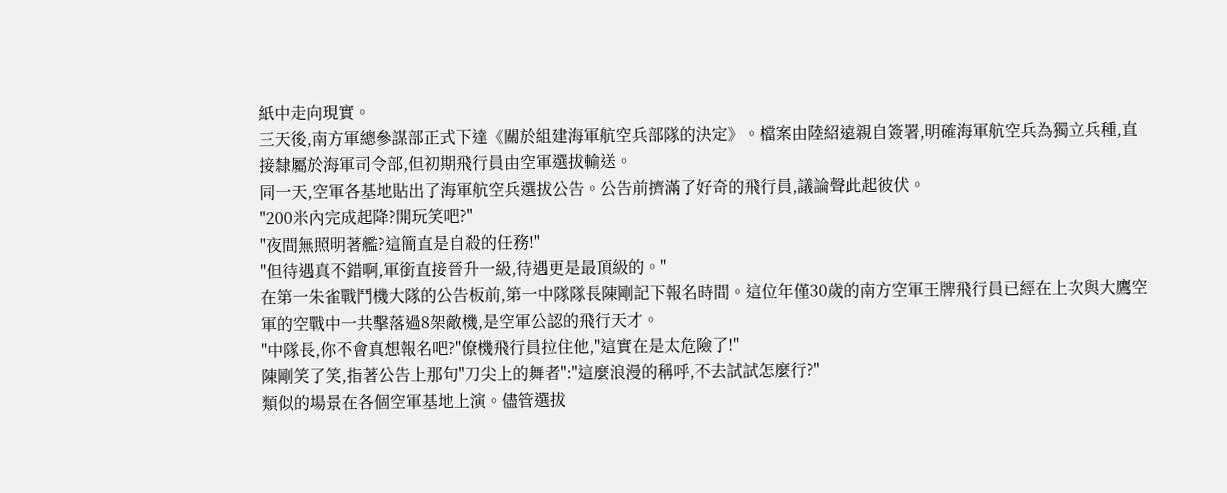紙中走向現實。
三天後,南方軍總參謀部正式下達《關於組建海軍航空兵部隊的決定》。檔案由陸紹遠親自簽署,明確海軍航空兵為獨立兵種,直接隸屬於海軍司令部,但初期飛行員由空軍選拔輸送。
同一天,空軍各基地貼出了海軍航空兵選拔公告。公告前擠滿了好奇的飛行員,議論聲此起彼伏。
"200米內完成起降?開玩笑吧?"
"夜間無照明著艦?這簡直是自殺的任務!"
"但待遇真不錯啊,軍銜直接晉升一級,待遇更是最頂級的。"
在第一朱雀戰鬥機大隊的公告板前,第一中隊隊長陳剛記下報名時間。這位年僅30歲的南方空軍王牌飛行員已經在上次與大鷹空軍的空戰中一共擊落過8架敵機,是空軍公認的飛行天才。
"中隊長,你不會真想報名吧?"僚機飛行員拉住他,"這實在是太危險了!"
陳剛笑了笑,指著公告上那句"刀尖上的舞者":"這麼浪漫的稱呼,不去試試怎麼行?"
類似的場景在各個空軍基地上演。儘管選拔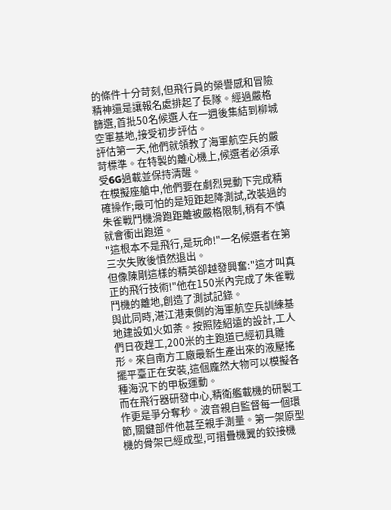的條件十分苛刻,但飛行員的榮譽感和冒險精神還是讓報名處排起了長隊。經過嚴格篩選,首批50名候選人在一週後集結到柳城空軍基地,接受初步評估。
評估第一天,他們就領教了海軍航空兵的嚴苛標準。在特製的離心機上,候選者必須承受6G過載並保持清醒。
在模擬座艙中,他們要在劇烈晃動下完成精確操作;最可怕的是短距起降測試,改裝過的朱雀戰鬥機滑跑距離被嚴格限制,稍有不慎就會衝出跑道。
"這根本不是飛行,是玩命!"一名候選者在第三次失敗後憤然退出。
但像陳剛這樣的精英卻越發興奮:"這才叫真正的飛行技術!"他在150米內完成了朱雀戰鬥機的離地,創造了測試記錄。
與此同時,湛江港東側的海軍航空兵訓練基地建設如火如荼。按照陸紹遠的設計,工人們日夜趕工,200米的主跑道已經初具雛形。來自南方工廠最新生產出來的液壓搖擺平臺正在安裝,這個龐然大物可以模擬各種海況下的甲板運動。
而在飛行器研發中心,精衛艦載機的研製工作更是爭分奪秒。波音親自監督每一個環節,關鍵部件他甚至親手測量。第一架原型機的骨架已經成型,可摺疊機翼的鉸接機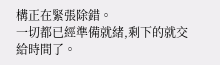構正在緊張除錯。
一切都已經準備就緒,剩下的就交給時間了。